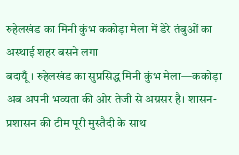रुहेलखंड का मिनी कुंभ ककोड़ा मेला में डेरे तंबुओं का अस्थाई शहर बसने लगा
बदायूँ । रुहेलखंड का सुप्रसिद्ध मिनी कुंभ मेला—ककोड़ा अब अपनी भव्यता की ओर तेजी से अग्रसर है। शासन-प्रशासन की टीम पूरी मुस्तैदी के साथ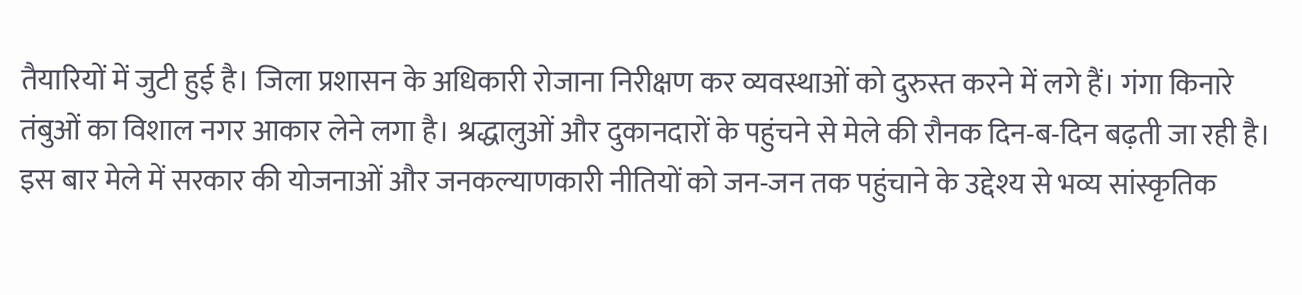तैयारियों में जुटी हुई है। जिला प्रशासन के अधिकारी रोजाना निरीक्षण कर व्यवस्थाओं को दुरुस्त करने में लगे हैं। गंगा किनारे तंबुओं का विशाल नगर आकार लेने लगा है। श्रद्धालुओं और दुकानदारों के पहुंचने से मेले की रौनक दिन-ब-दिन बढ़ती जा रही है। इस बार मेले में सरकार की योजनाओं और जनकल्याणकारी नीतियों को जन-जन तक पहुंचाने के उद्देश्य से भव्य सांस्कृतिक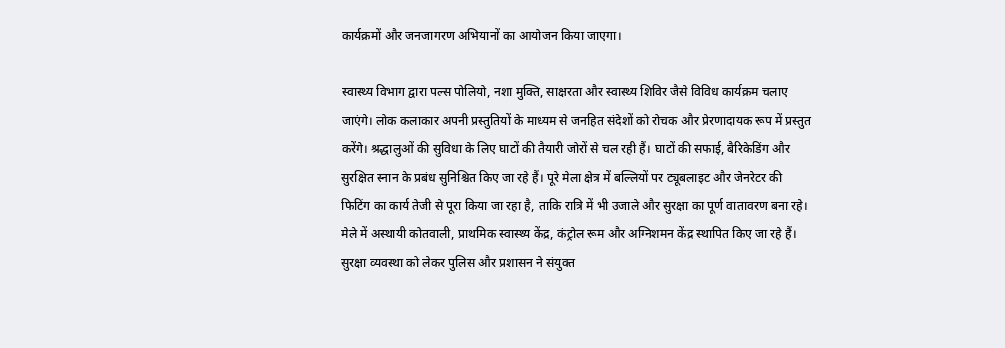कार्यक्रमों और जनजागरण अभियानों का आयोजन किया जाएगा।

स्वास्थ्य विभाग द्वारा पल्स पोलियो, नशा मुक्ति, साक्षरता और स्वास्थ्य शिविर जैसे विविध कार्यक्रम चलाए जाएंगे। लोक कलाकार अपनी प्रस्तुतियों के माध्यम से जनहित संदेशों को रोचक और प्रेरणादायक रूप में प्रस्तुत करेंगे। श्रद्धालुओं की सुविधा के लिए घाटों की तैयारी जोरों से चल रही हैं। घाटों की सफाई, बैरिकेडिंग और सुरक्षित स्नान के प्रबंध सुनिश्चित किए जा रहे हैं। पूरे मेला क्षेत्र में बल्लियों पर ट्यूबलाइट और जेनरेटर की फिटिंग का कार्य तेजी से पूरा किया जा रहा है, ताकि रात्रि में भी उजाले और सुरक्षा का पूर्ण वातावरण बना रहे। मेले में अस्थायी कोतवाली, प्राथमिक स्वास्थ्य केंद्र, कंट्रोल रूम और अग्निशमन केंद्र स्थापित किए जा रहे हैं। सुरक्षा व्यवस्था को लेकर पुलिस और प्रशासन ने संयुक्त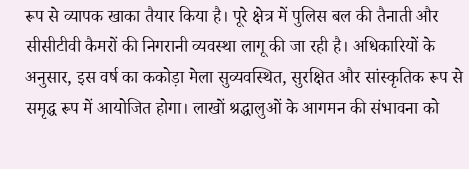रूप से व्यापक खाका तैयार किया है। पूरे क्षेत्र में पुलिस बल की तैनाती और सीसीटीवी कैमरों की निगरानी व्यवस्था लागू की जा रही है। अधिकारियों के अनुसार, इस वर्ष का ककोड़ा मेला सुव्यवस्थित, सुरक्षित और सांस्कृतिक रूप से समृद्ध रूप में आयोजित होगा। लाखों श्रद्धालुओं के आगमन की संभावना को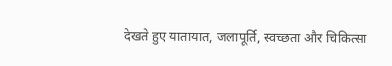देखते हुए यातायात, जलापूर्ति, स्वच्छता और चिकित्सा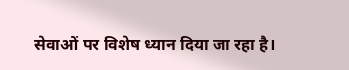सेवाओं पर विशेष ध्यान दिया जा रहा है।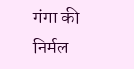गंगा की निर्मल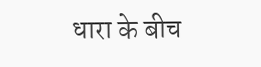धारा के बीच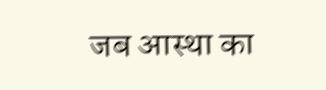जब आस्था का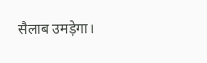सैलाब उमड़ेगा।